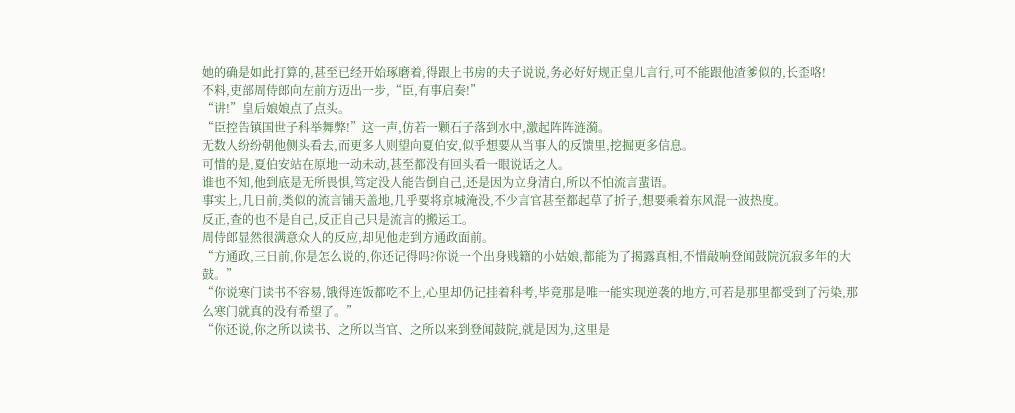她的确是如此打算的,甚至已经开始琢磨着,得跟上书房的夫子说说,务必好好规正皇儿言行,可不能跟他渣爹似的,长歪咯!
不料,吏部周侍郎向左前方迈出一步,“臣,有事启奏!”
“讲!”皇后娘娘点了点头。
“臣控告镇国世子科举舞弊!”这一声,仿若一颗石子落到水中,激起阵阵涟漪。
无数人纷纷朝他侧头看去,而更多人则望向夏伯安,似乎想要从当事人的反馈里,挖掘更多信息。
可惜的是,夏伯安站在原地一动未动,甚至都没有回头看一眼说话之人。
谁也不知,他到底是无所畏惧,笃定没人能告倒自己,还是因为立身清白,所以不怕流言蜚语。
事实上,几日前,类似的流言铺天盖地,几乎要将京城淹没,不少言官甚至都起草了折子,想要乘着东风混一波热度。
反正,查的也不是自己,反正自己只是流言的搬运工。
周侍郎显然很满意众人的反应,却见他走到方通政面前。
“方通政,三日前,你是怎么说的,你还记得吗?你说一个出身贱籍的小姑娘,都能为了揭露真相,不惜敲响登闻鼓院沉寂多年的大鼓。”
“你说寒门读书不容易,饿得连饭都吃不上,心里却仍记挂着科考,毕竟那是唯一能实现逆袭的地方,可若是那里都受到了污染,那么寒门就真的没有希望了。”
“你还说,你之所以读书、之所以当官、之所以来到登闻鼓院,就是因为,这里是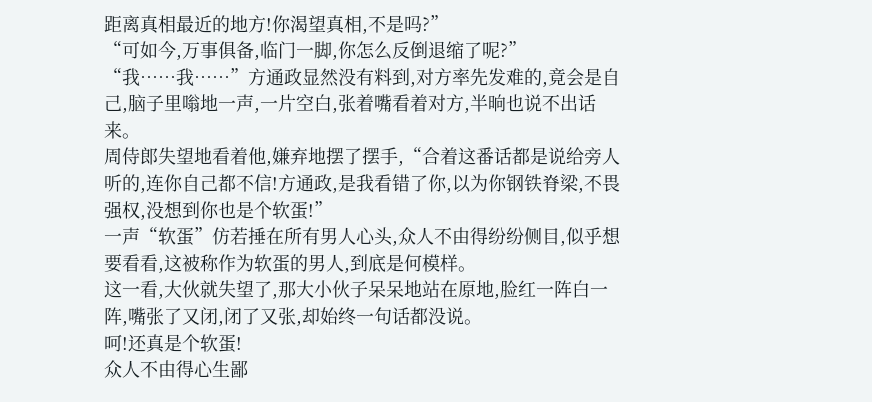距离真相最近的地方!你渴望真相,不是吗?”
“可如今,万事俱备,临门一脚,你怎么反倒退缩了呢?”
“我……我……”方通政显然没有料到,对方率先发难的,竟会是自己,脑子里嗡地一声,一片空白,张着嘴看着对方,半晌也说不出话来。
周侍郎失望地看着他,嫌弃地摆了摆手,“合着这番话都是说给旁人听的,连你自己都不信!方通政,是我看错了你,以为你钢铁脊梁,不畏强权,没想到你也是个软蛋!”
一声“软蛋”仿若捶在所有男人心头,众人不由得纷纷侧目,似乎想要看看,这被称作为软蛋的男人,到底是何模样。
这一看,大伙就失望了,那大小伙子呆呆地站在原地,脸红一阵白一阵,嘴张了又闭,闭了又张,却始终一句话都没说。
呵!还真是个软蛋!
众人不由得心生鄙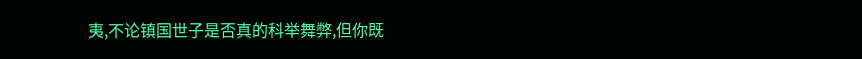夷,不论镇国世子是否真的科举舞弊,但你既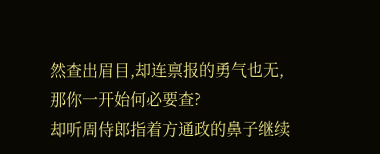然查出眉目,却连禀报的勇气也无,那你一开始何必要查?
却听周侍郎指着方通政的鼻子继续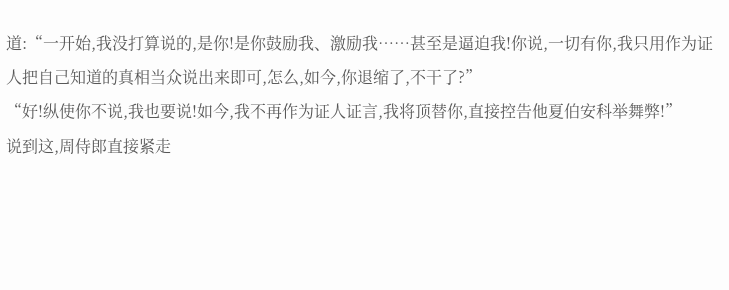道:“一开始,我没打算说的,是你!是你鼓励我、激励我……甚至是逼迫我!你说,一切有你,我只用作为证人把自己知道的真相当众说出来即可,怎么,如今,你退缩了,不干了?”
“好!纵使你不说,我也要说!如今,我不再作为证人证言,我将顶替你,直接控告他夏伯安科举舞弊!”
说到这,周侍郎直接紧走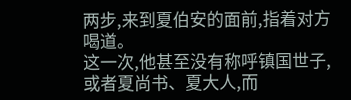两步,来到夏伯安的面前,指着对方喝道。
这一次,他甚至没有称呼镇国世子,或者夏尚书、夏大人,而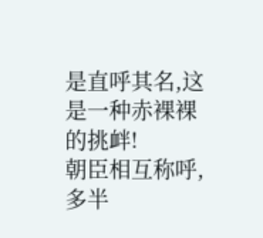是直呼其名,这是一种赤裸裸的挑衅!
朝臣相互称呼,多半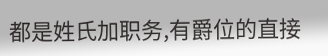都是姓氏加职务,有爵位的直接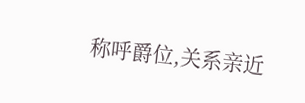称呼爵位,关系亲近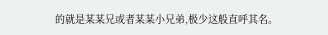的就是某某兄或者某某小兄弟,极少这般直呼其名。